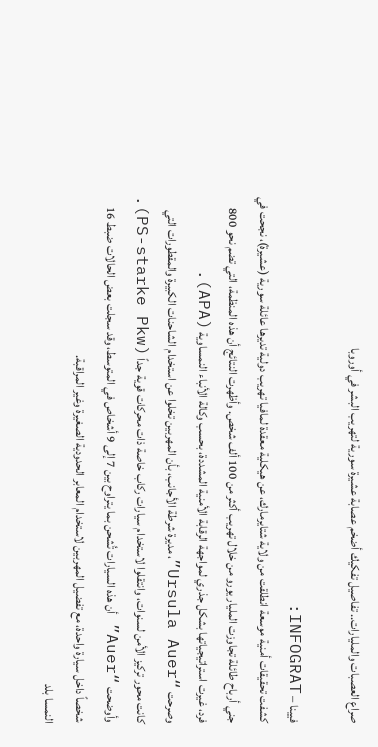صراع العصبات والمليارات.. تفاصيل تفكيك أضخم عصابة عشيرة سورية لتهريب البشر في أوروبا

فيينا – INFOGRAT:
كشفت تحقيقات أمنية موسعة انطلقت من ولاية شتايرمارك، عن هيكلية معقدة لمافيا تهريب دولية تديرها عائلة سورية (عشيرة)، نجحت في جني أرباح طائلة تجاوزت المليار يورو من خلال تهريب أكثر من 100 ألف شخص. وأظهرت النتائج أن هذه المنظمة، التي تضم نحو 800 فرد، غيرت استراتيجياتها بشكل جذري لمواجهة الرقابة الأمنية المشددة، بحسب وكالة الأنباء النمساوية (APA).
وصرحت “Ursula Auer”، مديرة شرطة الأجانب، بأن المهربين تخلوا عن استخدام الشاحنات الكبيرة والمقطورات التي كانت محور تركيز الأمن لسنوات، وانتقلوا لاستخدام سيارات ركاب خاصة ذات محركات قوية جداً (PS-starke Pkw). وأوضحت “Auer” أن هذه السيارات تُشحن بما يتراوح بين 7 إلى 9 أشخاص في المتوسط، وقد سجلت بعض الحالات ضبط 16 شخصاً داخل سيارة واحدة، مع تفضيل المهربين لاستخدام المعابر الحدودية الصغيرة وغير المراقبة.
النمسا بلد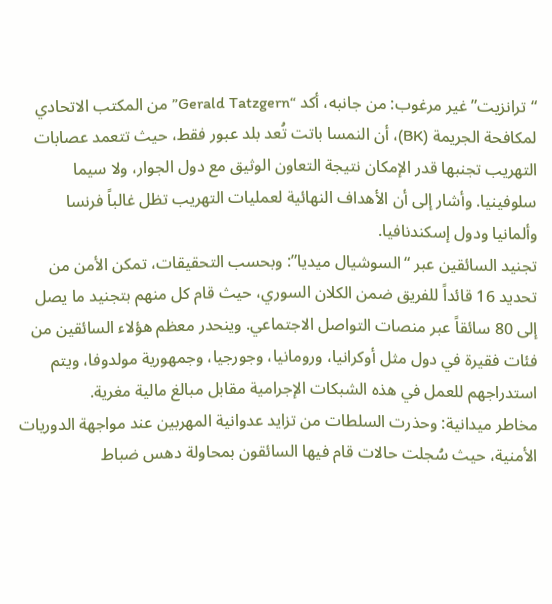“ترانزيت” غير مرغوب: من جانبه، أكد “Gerald Tatzgern” من المكتب الاتحادي لمكافحة الجريمة (BK)، أن النمسا باتت تُعد بلد عبور فقط، حيث تتعمد عصابات التهريب تجنبها قدر الإمكان نتيجة التعاون الوثيق مع دول الجوار، ولا سيما سلوفينيا. وأشار إلى أن الأهداف النهائية لعمليات التهريب تظل غالباً فرنسا وألمانيا ودول إسكندنافيا.
تجنيد السائقين عبر “السوشيال ميديا”: وبحسب التحقيقات، تمكن الأمن من تحديد 16 قائداً للفريق ضمن الكلان السوري، حيث قام كل منهم بتجنيد ما يصل إلى 80 سائقاً عبر منصات التواصل الاجتماعي. وينحدر معظم هؤلاء السائقين من فئات فقيرة في دول مثل أوكرانيا، ورومانيا، وجورجيا، وجمهورية مولدوفا، ويتم استدراجهم للعمل في هذه الشبكات الإجرامية مقابل مبالغ مالية مغرية.
مخاطر ميدانية: وحذرت السلطات من تزايد عدوانية المهربين عند مواجهة الدوريات الأمنية، حيث سُجلت حالات قام فيها السائقون بمحاولة دهس ضباط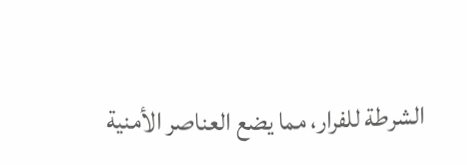الشرطة للفرار، مما يضع العناصر الأمنية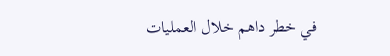في خطر داهم خلال العمليات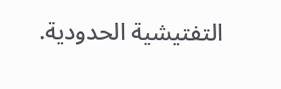التفتيشية الحدودية.